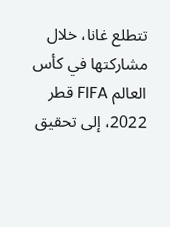تتطلع غانا، خلال مشاركتها في كأس العالم FIFA قطر 2022، إلى تحقيق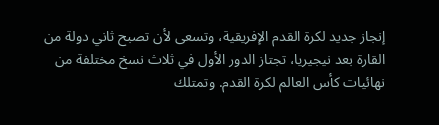إنجاز جديد لكرة القدم الإفريقية، وتسعى لأن تصبح ثاني دولة من القارة بعد نيجيريا، تجتاز الدور الأول في ثلاث نسخ مختلفة من نهائيات كأس العالم لكرة القدم. وتمتلك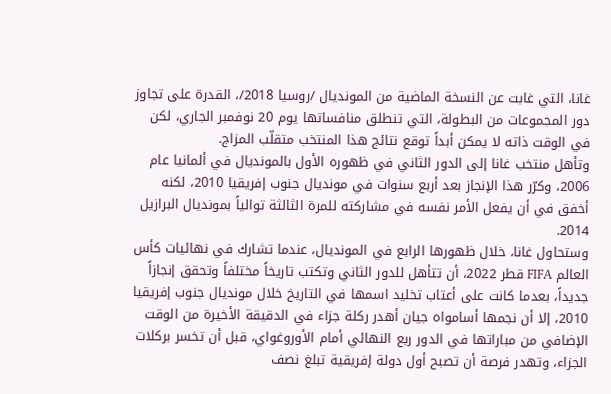غانا، التي غابت عن النسخة الماضية من المونديال /روسيا 2018/، القدرة على تجاوز دور المجموعات من البطولة، التي تنطلق منافساتها يوم 20 نوفمبر الجاري، لكن في الوقت ذاته لا يمكن أبداً توقع نتائج هذا المنتخب متقلّب المزاج.
وتأهل منتخب غانا إلى الدور الثاني في ظهوره الأول بالمونديال في ألمانيا عام 2006، وكرّر هذا الإنجاز بعد أربع سنوات في مونديال جنوب إفريقيا 2010، لكنه أخفق في أن يفعل الأمر نفسه في مشاركته للمرة الثالثة توالياً بمونديال البرازيل 2014.
وستحاول غانا، خلال ظهورها الرابع في المونديال، عندما تشارك في نهائيات كأس العالم FIFA قطر 2022، أن تتأهل للدور الثاني وتكتب تاريخاً مختلفاً وتحقق إنجازاً جديداً، بعدما كانت على أعتاب تخليد اسمها في التاريخ خلال مونديال جنوب إفريقيا 2010، إلا أن نجمها أسامواه جيان أهدر ركلة جزاء في الدقيقة الأخيرة من الوقت الإضافي من مباراتها في الدور ربع النهائي أمام الأوروغواي، قبل أن تخسر بركلات الجزاء، وتهدر فرصة أن تصبح أول دولة إفريقية تبلغ نصف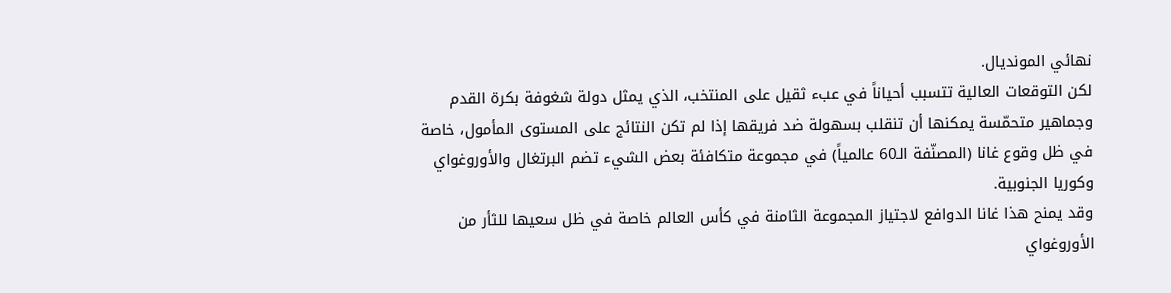نهائي المونديال.
لكن التوقعات العالية تتسبب أحياناً في عبء ثقيل على المنتخب، الذي يمثل دولة شغوفة بكرة القدم وجماهير متحمّسة يمكنها أن تنقلب بسهولة ضد فريقها إذا لم تكن النتائج على المستوى المأمول، خاصة في ظل وقوع غانا (المصنّفة الـ60 عالمياً) في مجموعة متكافئة بعض الشيء تضم البرتغال والأوروغواي وكوريا الجنوبية.
وقد يمنح هذا غانا الدوافع لاجتياز المجموعة الثامنة في كأس العالم خاصة في ظل سعيها للثأر من الأوروغواي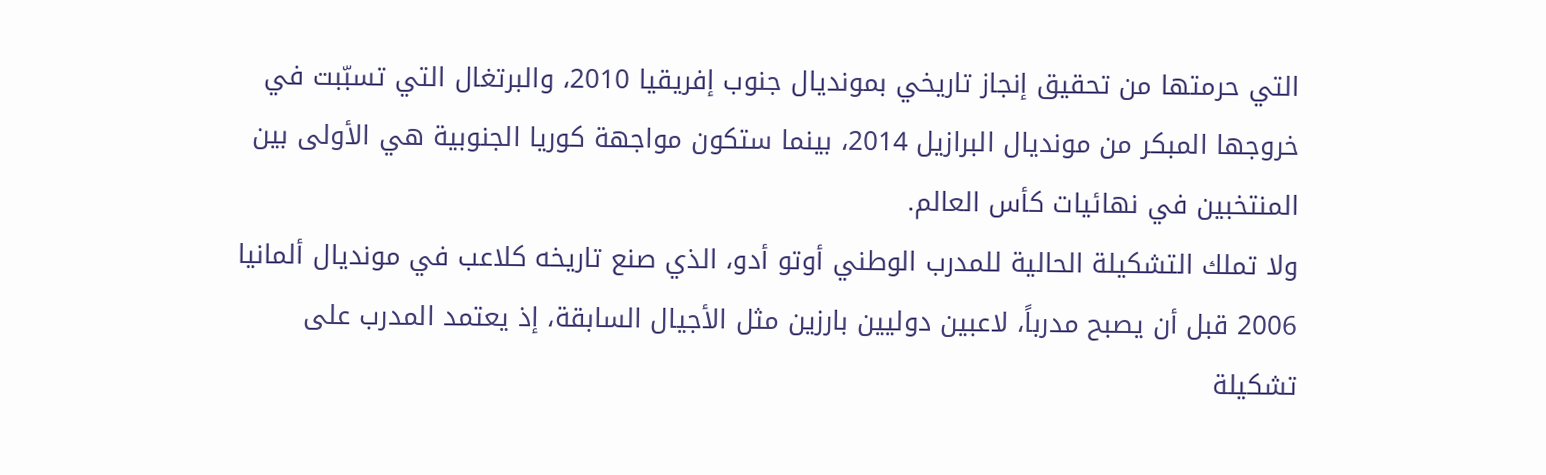التي حرمتها من تحقيق إنجاز تاريخي بمونديال جنوب إفريقيا 2010، والبرتغال التي تسبّبت في خروجها المبكر من مونديال البرازيل 2014، بينما ستكون مواجهة كوريا الجنوبية هي الأولى بين المنتخبين في نهائيات كأس العالم.
ولا تملك التشكيلة الحالية للمدرب الوطني أوتو أدو، الذي صنع تاريخه كلاعب في مونديال ألمانيا 2006 قبل أن يصبح مدرباً، لاعبين دوليين بارزين مثل الأجيال السابقة، إذ يعتمد المدرب على تشكيلة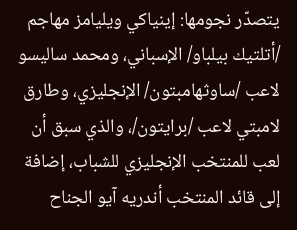يتصدّر نجومها: إينياكي ويليامز مهاجم /أتلتيك بيلباو/ الإسباني، ومحمد ساليسو لاعب /ساوثهامبتون/ الإنجليزي، وطارق لامبتي لاعب /برايتون/، والذي سبق أن لعب للمنتخب الإنجليزي للشباب، إضافة إلى قائد المنتخب أندريه آيو الجناح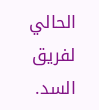الحالي لفريق السد.